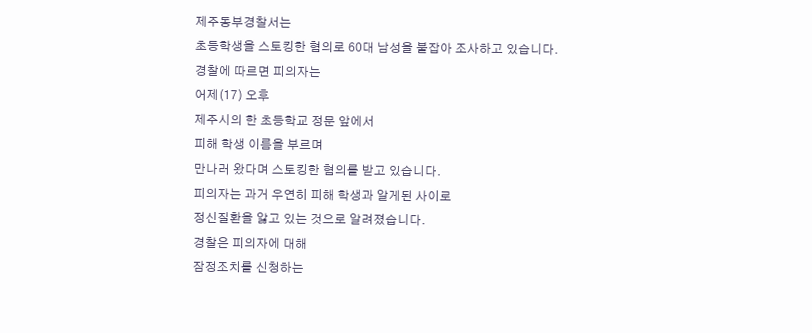제주동부경찰서는
초등학생을 스토킹한 혐의로 60대 남성을 붙잡아 조사하고 있습니다.
경찰에 따르면 피의자는
어제(17) 오후
제주시의 한 초등학교 정문 앞에서
피해 학생 이름을 부르며
만나러 왔다며 스토킹한 혐의를 받고 있습니다.
피의자는 과거 우연히 피해 학생과 알게된 사이로
정신질환을 앓고 있는 것으로 알려졌습니다.
경찰은 피의자에 대해
잠정조치를 신청하는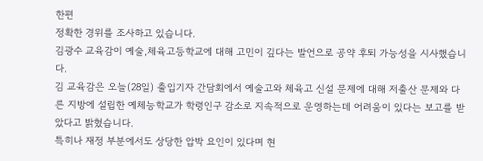한편
정확한 경위를 조사하고 있습니다.
김광수 교육감이 예술,체육고등학교에 대해 고민이 깊다는 발언으로 공약 후퇴 가능성을 시사했습니다.
김 교육감은 오늘(28일) 출입기자 간담회에서 예술고와 체육고 신설 문제에 대해 저출산 문제와 다른 지방에 설립한 예체능학교가 학령인구 감소로 지속적으로 운영하는데 어려움이 있다는 보고를 받았다고 밝혔습니다.
특히나 재정 부분에서도 상당한 압박 요인이 있다며 현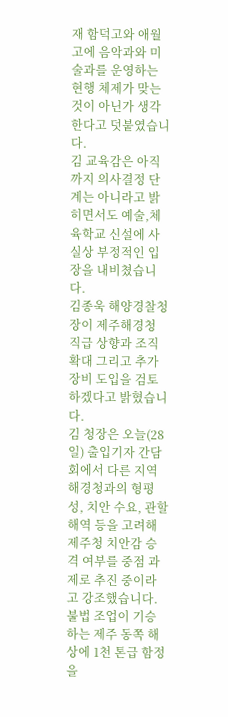재 함덕고와 애월고에 음악과와 미술과를 운영하는 현행 체제가 맞는 것이 아닌가 생각한다고 덧붙였습니다.
김 교육감은 아직까지 의사결정 단계는 아니라고 밝히면서도 예술,체육학교 신설에 사실상 부정적인 입장을 내비쳤습니다.
김종욱 해양경찰청장이 제주해경청 직급 상향과 조직 확대 그리고 추가 장비 도입을 검토하겠다고 밝혔습니다.
김 청장은 오늘(28일) 출입기자 간담회에서 다른 지역 해경청과의 형평성, 치안 수요, 관할 해역 등을 고려해 제주청 치안감 승격 여부를 중점 과제로 추진 중이라고 강조했습니다.
불법 조업이 기승하는 제주 동쪽 해상에 1천 톤급 함정을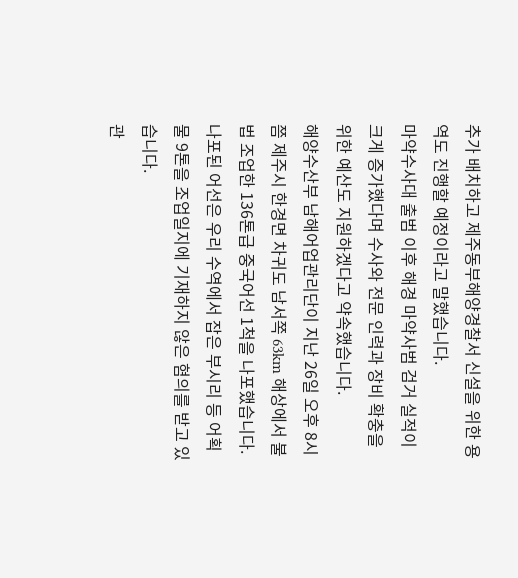추가 배치하고 제주동부해양경찰서 신설을 위한 용역도 진행할 예정이라고 말했습니다.
마약수사대 출범 이후 해경 마약사범 검거 실적이 크게 증가했다며 수사와 전문 인력과 장비 확충을 위한 예산도 지원하겠다고 약속했습니다.
해양수산부 남해어업관리단이 지난 26일 오후 8시쯤 제주시 한경면 차귀도 남서쪽 63km 해상에서 불법 조업한 136톤급 중국어선 1척을 나포했습니다.
나포된 어선은 우리 수역에서 잡은 부시리 등 어획물 9톤을 조업일지에 기재하지 않은 혐의를 받고 있습니다.
관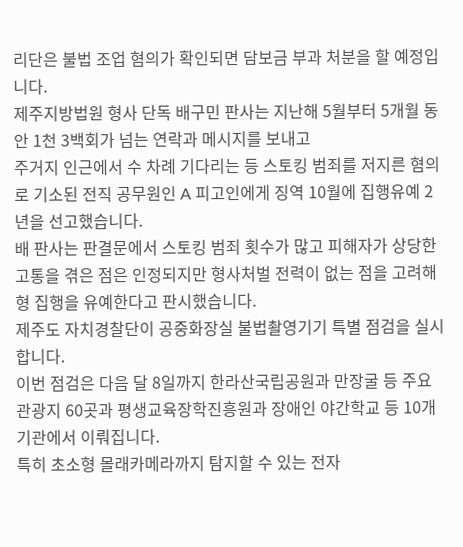리단은 불법 조업 혐의가 확인되면 담보금 부과 처분을 할 예정입니다.
제주지방법원 형사 단독 배구민 판사는 지난해 5월부터 5개월 동안 1천 3백회가 넘는 연락과 메시지를 보내고
주거지 인근에서 수 차례 기다리는 등 스토킹 범죄를 저지른 혐의로 기소된 전직 공무원인 A 피고인에게 징역 10월에 집행유예 2년을 선고했습니다.
배 판사는 판결문에서 스토킹 범죄 횟수가 많고 피해자가 상당한 고통을 겪은 점은 인정되지만 형사처벌 전력이 없는 점을 고려해 형 집행을 유예한다고 판시했습니다.
제주도 자치경찰단이 공중화장실 불법촬영기기 특별 점검을 실시합니다.
이번 점검은 다음 달 8일까지 한라산국립공원과 만장굴 등 주요 관광지 60곳과 평생교육장학진흥원과 장애인 야간학교 등 10개 기관에서 이뤄집니다.
특히 초소형 몰래카메라까지 탐지할 수 있는 전자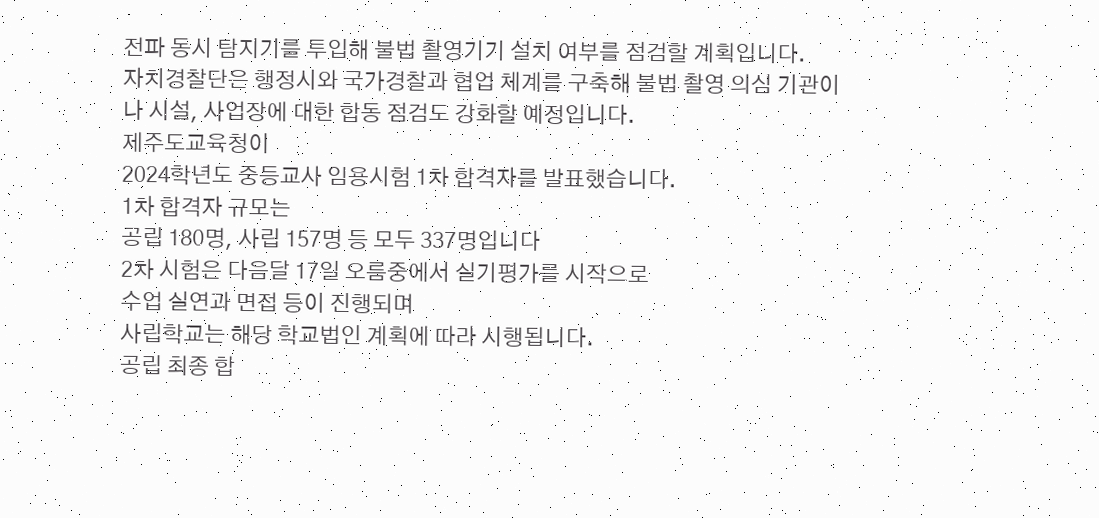전파 동시 탐지기를 투입해 불법 촬영기기 설치 여부를 점검할 계획입니다.
자치경찰단은 행정시와 국가경찰과 협업 체계를 구축해 불법 촬영 의심 기관이나 시설, 사업장에 대한 합동 점검도 강화할 예정입니다.
제주도교육청이
2024학년도 중등교사 임용시험 1차 합격자를 발표했습니다.
1차 합격자 규모는
공립 180명, 사립 157명 등 모두 337명입니다
2차 시험은 다음달 17일 오름중에서 실기평가를 시작으로
수업 실연과 면접 등이 진행되며
사립학교는 해당 학교법인 계획에 따라 시행됩니다.
공립 최종 합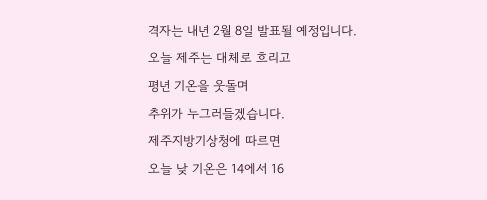격자는 내년 2월 8일 발표될 예정입니다.
오늘 제주는 대체로 흐리고
평년 기온을 웃돌며
추위가 누그러들겠습니다.
제주지방기상청에 따르면
오늘 낮 기온은 14에서 16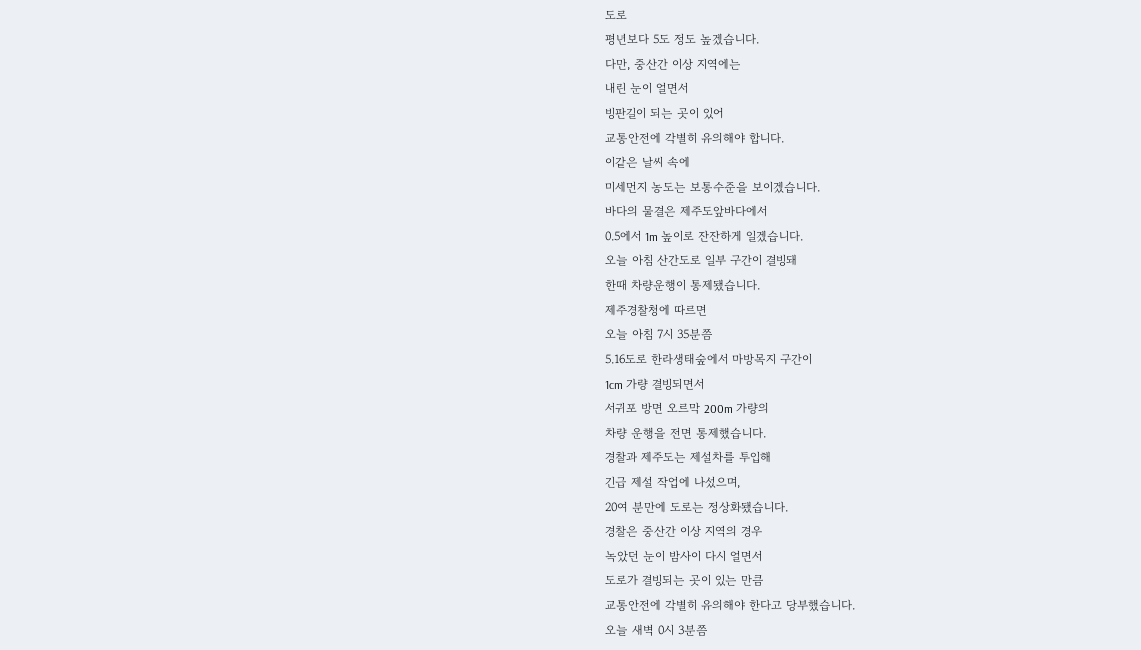도로
평년보다 5도 정도 높겠습니다.
다만, 중산간 이상 지역에는
내린 눈이 얼면서
빙판길이 되는 곳이 있어
교통안전에 각별히 유의해야 합니다.
이같은 날씨 속에
미세먼지 농도는 보통수준을 보이겠습니다.
바다의 물결은 제주도앞바다에서
0.5에서 1m 높이로 잔잔하게 일겠습니다.
오늘 아침 산간도로 일부 구간이 결빙돼
한때 차량운행이 통제됐습니다.
제주경찰청에 따르면
오늘 아침 7시 35분쯤
5.16도로 한라생태숲에서 마방목지 구간이
1cm 가량 결빙되면서
서귀포 방면 오르막 200m 가량의
차량 운행을 전면 통제했습니다.
경찰과 제주도는 제설차를 투입해
긴급 제설 작업에 나섰으며,
20여 분만에 도로는 정상화됐습니다.
경찰은 중산간 이상 지역의 경우
녹았던 눈이 밤사이 다시 얼면서
도로가 결빙되는 곳이 있는 만큼
교통안전에 각별히 유의해야 한다고 당부했습니다.
오늘 새벽 0시 3분쯤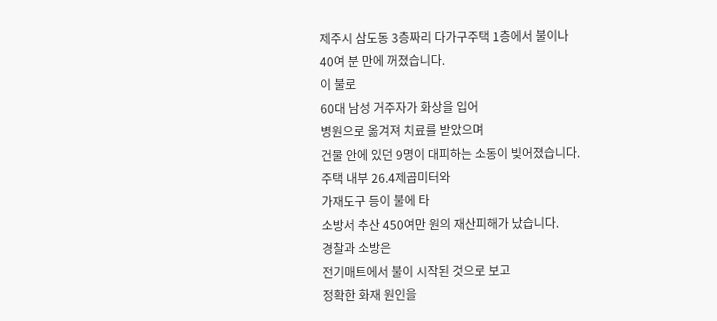제주시 삼도동 3층짜리 다가구주택 1층에서 불이나
40여 분 만에 꺼졌습니다.
이 불로
60대 남성 거주자가 화상을 입어
병원으로 옮겨져 치료를 받았으며
건물 안에 있던 9명이 대피하는 소동이 빚어졌습니다.
주택 내부 26.4제곱미터와
가재도구 등이 불에 타
소방서 추산 450여만 원의 재산피해가 났습니다.
경찰과 소방은
전기매트에서 불이 시작된 것으로 보고
정확한 화재 원인을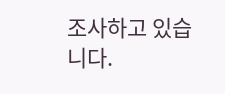조사하고 있습니다.